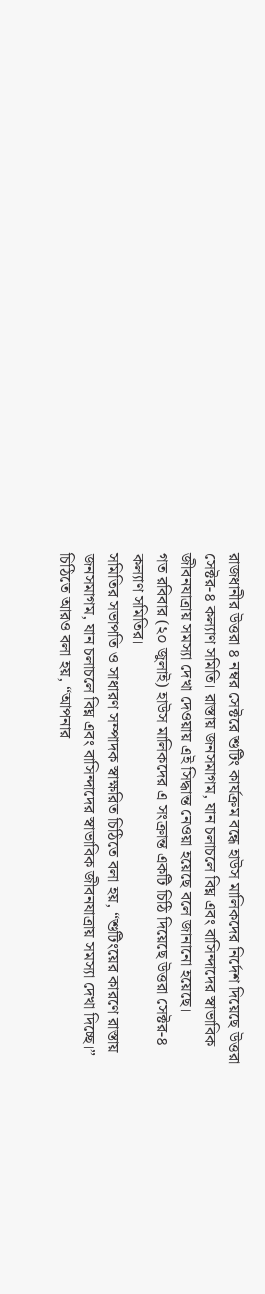রাজধানীর উত্তরা ৪ নম্বর সেক্টরে শুটিং কার্যক্রম বন্ধে হাউস মালিকদের নির্দেশ দিয়েছে উত্তরা সেক্টর-৪ কল্যাণ সমিতি। রাস্তায় জনসমাগম, যান চলাচলে বিঘ্ন এবং বাসিন্দাদের স্বাভাবিক জীবনযাত্রায় সমস্যা দেখা দেওয়ায় এই সিদ্ধান্ত নেওয়া হয়েছে বলে জানানো হয়েছে।
গত রবিবার (২০ জুলাই) হাউস মালিকদের এ সংক্রান্ত একটি চিঠি দিয়েছে উত্তরা সেক্টর-৪ কল্যাণ সমিতির।
সমিতির সভাপতি ও সাধারণ সম্পাদক স্বাক্ষরিত চিঠিতে বলা হয়, “শুটিংয়ের কারণে রাস্তায় জনসমাগম, যান চলাচলে বিঘ্ন এবং বাসিন্দাদের স্বাভাবিক জীবনযাত্রায় সমস্যা দেখা দিচ্ছে।”
চিঠিতে আরও বলা হয়, “আপনার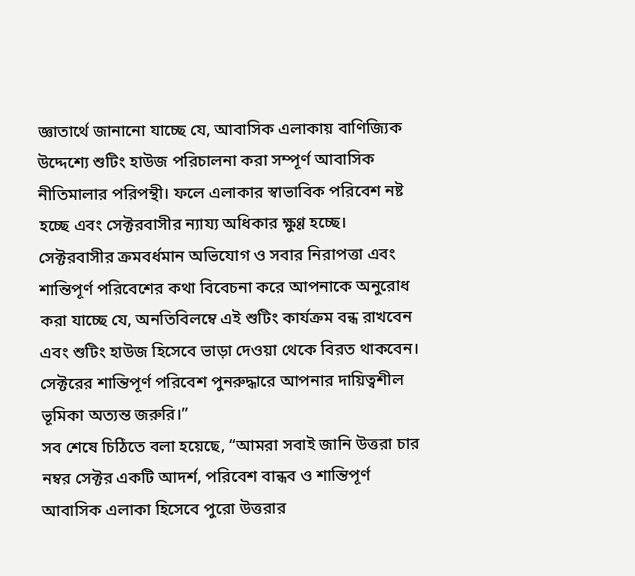জ্ঞাতার্থে জানানো যাচ্ছে যে, আবাসিক এলাকায় বাণিজ্যিক উদ্দেশ্যে শুটিং হাউজ পরিচালনা করা সম্পূর্ণ আবাসিক নীতিমালার পরিপন্থী। ফলে এলাকার স্বাভাবিক পরিবেশ নষ্ট হচ্ছে এবং সেক্টরবাসীর ন্যায্য অধিকার ক্ষুণ্ণ হচ্ছে। সেক্টরবাসীর ক্রমবর্ধমান অভিযোগ ও সবার নিরাপত্তা এবং শান্তিপূর্ণ পরিবেশের কথা বিবেচনা করে আপনাকে অনুরোধ করা যাচ্ছে যে, অনতিবিলম্বে এই শুটিং কার্যক্রম বন্ধ রাখবেন এবং শুটিং হাউজ হিসেবে ভাড়া দেওয়া থেকে বিরত থাকবেন। সেক্টরের শান্তিপূর্ণ পরিবেশ পুনরুদ্ধারে আপনার দায়িত্বশীল ভূমিকা অত্যন্ত জরুরি।”
সব শেষে চিঠিতে বলা হয়েছে, “আমরা সবাই জানি উত্তরা চার নম্বর সেক্টর একটি আদর্শ, পরিবেশ বান্ধব ও শান্তিপূর্ণ আবাসিক এলাকা হিসেবে পুরো উত্তরার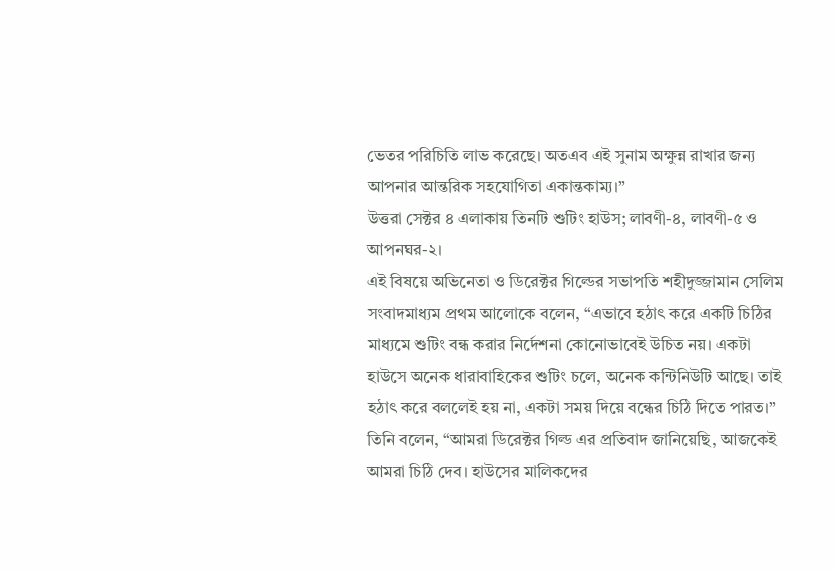ভেতর পরিচিতি লাভ করেছে। অতএব এই সুনাম অক্ষুন্ন রাখার জন্য আপনার আন্তরিক সহযোগিতা একান্তকাম্য।”
উত্তরা সেক্টর ৪ এলাকায় তিনটি শুটিং হাউস; লাবণী-৪, লাবণী-৫ ও আপনঘর-২।
এই বিষয়ে অভিনেতা ও ডিরেক্টর গিল্ডের সভাপতি শহীদুজ্জামান সেলিম সংবাদমাধ্যম প্রথম আলোকে বলেন, “এভাবে হঠাৎ করে একটি চিঠির মাধ্যমে শুটিং বন্ধ করার নির্দেশনা কোনোভাবেই উচিত নয়। একটা হাউসে অনেক ধারাবাহিকের শুটিং চলে, অনেক কন্টিনিউটি আছে। তাই হঠাৎ করে বললেই হয় না, একটা সময় দিয়ে বন্ধের চিঠি দিতে পারত।”
তিনি বলেন, “আমরা ডিরেক্টর গিল্ড এর প্রতিবাদ জানিয়েছি, আজকেই আমরা চিঠি দেব। হাউসের মালিকদের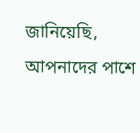জানিয়েছি, আপনাদের পাশে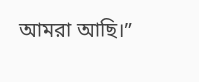আমরা আছি।”